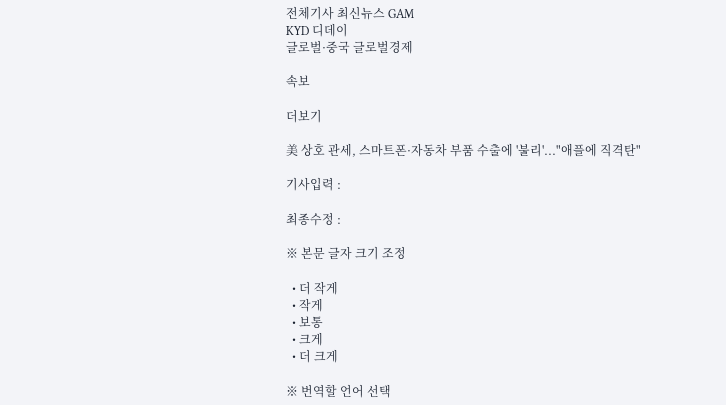전체기사 최신뉴스 GAM
KYD 디데이
글로벌·중국 글로벌경제

속보

더보기

美 상호 관세, 스마트폰·자동차 부품 수출에 '불리'..."애플에 직격탄"

기사입력 :

최종수정 :

※ 본문 글자 크기 조정

  • 더 작게
  • 작게
  • 보통
  • 크게
  • 더 크게

※ 번역할 언어 선택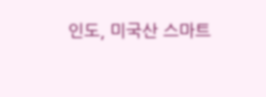인도, 미국산 스마트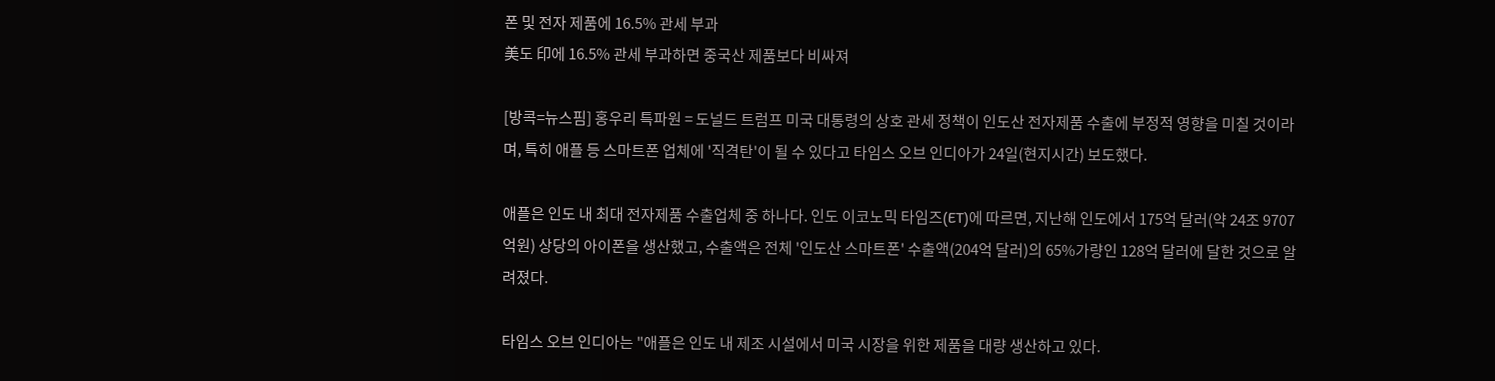폰 및 전자 제품에 16.5% 관세 부과
美도 印에 16.5% 관세 부과하면 중국산 제품보다 비싸져

[방콕=뉴스핌] 홍우리 특파원 = 도널드 트럼프 미국 대통령의 상호 관세 정책이 인도산 전자제품 수출에 부정적 영향을 미칠 것이라며, 특히 애플 등 스마트폰 업체에 '직격탄'이 될 수 있다고 타임스 오브 인디아가 24일(현지시간) 보도했다.

애플은 인도 내 최대 전자제품 수출업체 중 하나다. 인도 이코노믹 타임즈(ET)에 따르면, 지난해 인도에서 175억 달러(약 24조 9707억원) 상당의 아이폰을 생산했고, 수출액은 전체 '인도산 스마트폰' 수출액(204억 달러)의 65%가량인 128억 달러에 달한 것으로 알려졌다.

타임스 오브 인디아는 "애플은 인도 내 제조 시설에서 미국 시장을 위한 제품을 대량 생산하고 있다.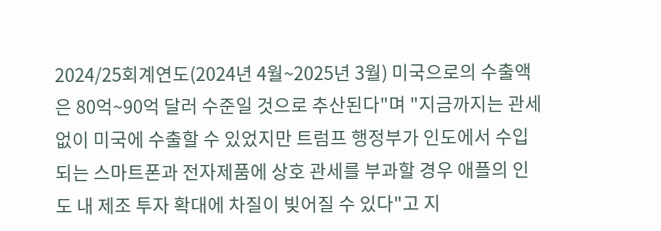2024/25회계연도(2024년 4월~2025년 3월) 미국으로의 수출액은 80억~90억 달러 수준일 것으로 추산된다"며 "지금까지는 관세 없이 미국에 수출할 수 있었지만 트럼프 행정부가 인도에서 수입되는 스마트폰과 전자제품에 상호 관세를 부과할 경우 애플의 인도 내 제조 투자 확대에 차질이 빚어질 수 있다"고 지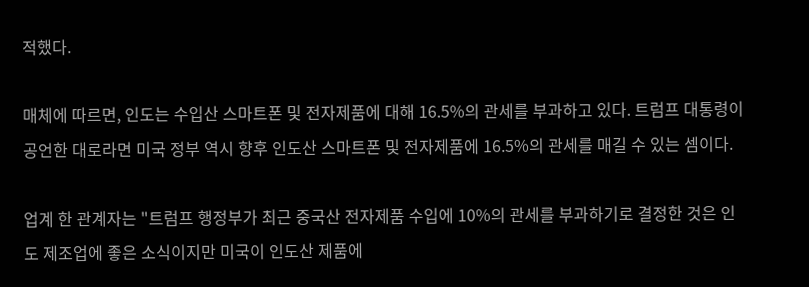적했다.

매체에 따르면, 인도는 수입산 스마트폰 및 전자제품에 대해 16.5%의 관세를 부과하고 있다. 트럼프 대통령이 공언한 대로라면 미국 정부 역시 향후 인도산 스마트폰 및 전자제품에 16.5%의 관세를 매길 수 있는 셈이다.

업계 한 관계자는 "트럼프 행정부가 최근 중국산 전자제품 수입에 10%의 관세를 부과하기로 결정한 것은 인도 제조업에 좋은 소식이지만 미국이 인도산 제품에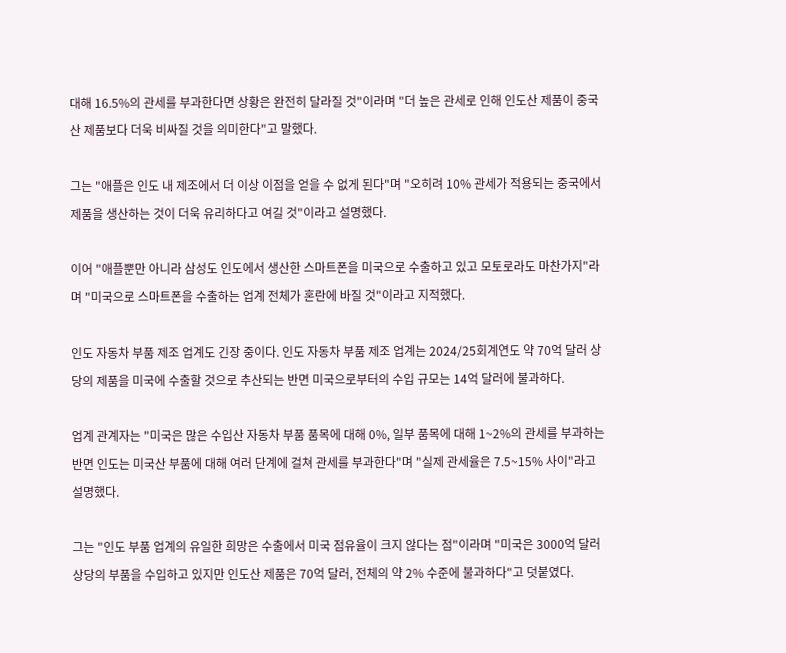대해 16.5%의 관세를 부과한다면 상황은 완전히 달라질 것"이라며 "더 높은 관세로 인해 인도산 제품이 중국산 제품보다 더욱 비싸질 것을 의미한다"고 말했다.

그는 "애플은 인도 내 제조에서 더 이상 이점을 얻을 수 없게 된다"며 "오히려 10% 관세가 적용되는 중국에서 제품을 생산하는 것이 더욱 유리하다고 여길 것"이라고 설명했다.

이어 "애플뿐만 아니라 삼성도 인도에서 생산한 스마트폰을 미국으로 수출하고 있고 모토로라도 마찬가지"라며 "미국으로 스마트폰을 수출하는 업계 전체가 혼란에 바질 것"이라고 지적했다.

인도 자동차 부품 제조 업계도 긴장 중이다. 인도 자동차 부품 제조 업계는 2024/25회계연도 약 70억 달러 상당의 제품을 미국에 수출할 것으로 추산되는 반면 미국으로부터의 수입 규모는 14억 달러에 불과하다.

업계 관계자는 "미국은 많은 수입산 자동차 부품 품목에 대해 0%, 일부 품목에 대해 1~2%의 관세를 부과하는 반면 인도는 미국산 부품에 대해 여러 단계에 걸쳐 관세를 부과한다"며 "실제 관세율은 7.5~15% 사이"라고 설명했다.

그는 "인도 부품 업계의 유일한 희망은 수출에서 미국 점유율이 크지 않다는 점"이라며 "미국은 3000억 달러 상당의 부품을 수입하고 있지만 인도산 제품은 70억 달러, 전체의 약 2% 수준에 불과하다"고 덧붙였다.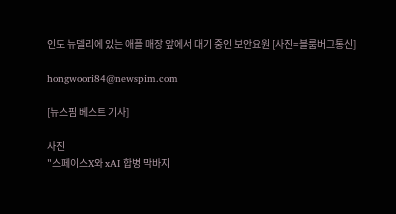인도 뉴델리에 있는 애플 매장 앞에서 대기 중인 보안요원 [사진=블룸버그통신]

hongwoori84@newspim.com

[뉴스핌 베스트 기사]

사진
"스페이스X와 xAI 합병 막바지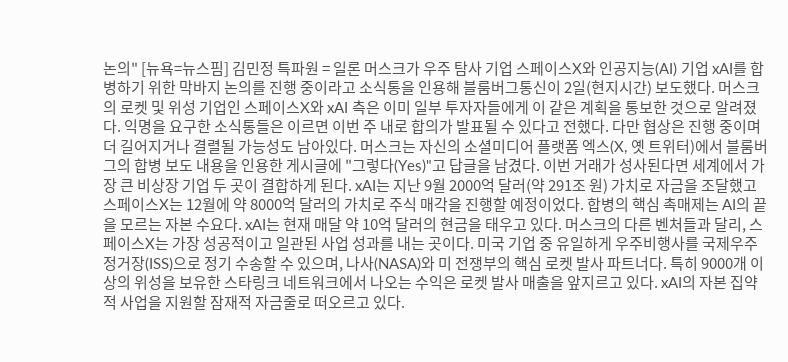논의" [뉴욕=뉴스핌] 김민정 특파원 = 일론 머스크가 우주 탐사 기업 스페이스X와 인공지능(AI) 기업 xAI를 합병하기 위한 막바지 논의를 진행 중이라고 소식통을 인용해 블룸버그통신이 2일(현지시간) 보도했다. 머스크의 로켓 및 위성 기업인 스페이스X와 xAI 측은 이미 일부 투자자들에게 이 같은 계획을 통보한 것으로 알려졌다. 익명을 요구한 소식통들은 이르면 이번 주 내로 합의가 발표될 수 있다고 전했다. 다만 협상은 진행 중이며 더 길어지거나 결렬될 가능성도 남아있다. 머스크는 자신의 소셜미디어 플랫폼 엑스(X, 옛 트위터)에서 블룸버그의 합병 보도 내용을 인용한 게시글에 "그렇다(Yes)"고 답글을 남겼다. 이번 거래가 성사된다면 세계에서 가장 큰 비상장 기업 두 곳이 결합하게 된다. xAI는 지난 9월 2000억 달러(약 291조 원) 가치로 자금을 조달했고 스페이스X는 12월에 약 8000억 달러의 가치로 주식 매각을 진행할 예정이었다. 합병의 핵심 촉매제는 AI의 끝을 모르는 자본 수요다. xAI는 현재 매달 약 10억 달러의 현금을 태우고 있다. 머스크의 다른 벤처들과 달리, 스페이스X는 가장 성공적이고 일관된 사업 성과를 내는 곳이다. 미국 기업 중 유일하게 우주비행사를 국제우주정거장(ISS)으로 정기 수송할 수 있으며, 나사(NASA)와 미 전쟁부의 핵심 로켓 발사 파트너다. 특히 9000개 이상의 위성을 보유한 스타링크 네트워크에서 나오는 수익은 로켓 발사 매출을 앞지르고 있다. xAI의 자본 집약적 사업을 지원할 잠재적 자금줄로 떠오르고 있다.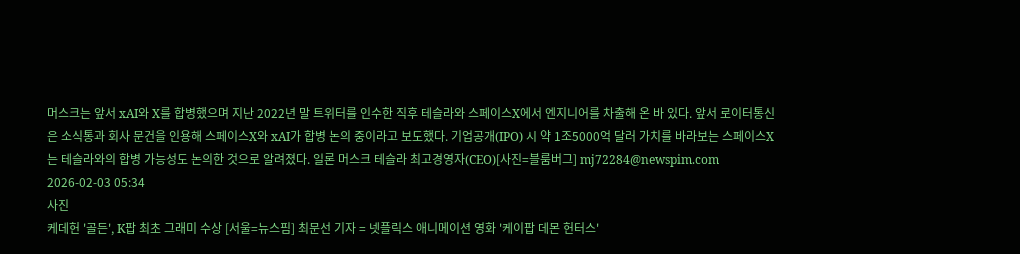머스크는 앞서 xAI와 X를 합병했으며 지난 2022년 말 트위터를 인수한 직후 테슬라와 스페이스X에서 엔지니어를 차출해 온 바 있다. 앞서 로이터통신은 소식통과 회사 문건을 인용해 스페이스X와 xAI가 합병 논의 중이라고 보도했다. 기업공개(IPO) 시 약 1조5000억 달러 가치를 바라보는 스페이스X는 테슬라와의 합병 가능성도 논의한 것으로 알려졌다. 일론 머스크 테슬라 최고경영자(CEO)[사진=블룸버그] mj72284@newspim.com 2026-02-03 05:34
사진
케데헌 '골든', K팝 최초 그래미 수상 [서울=뉴스핌] 최문선 기자 = 넷플릭스 애니메이션 영화 '케이팝 데몬 헌터스'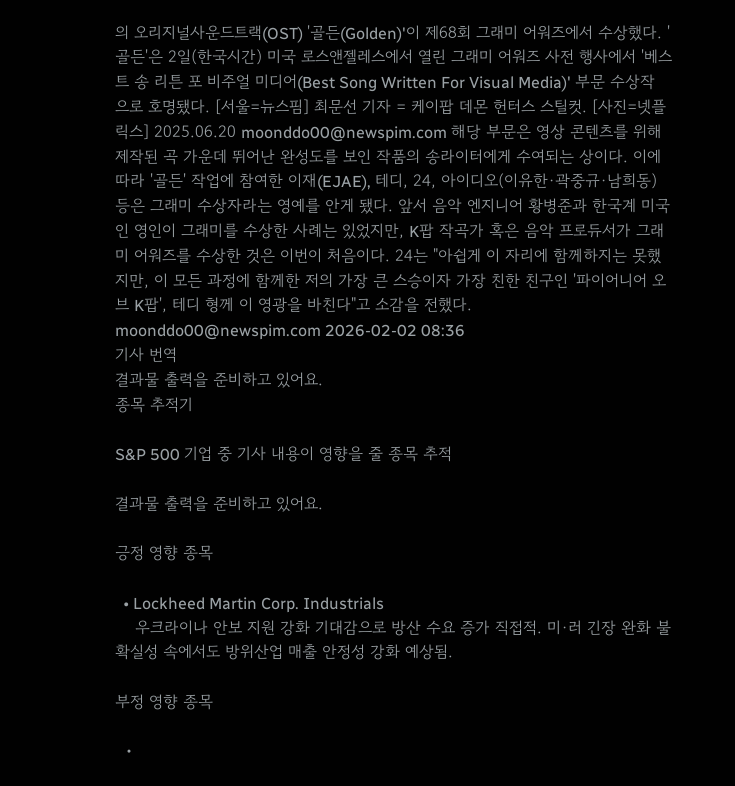의 오리지널사운드트랙(OST) '골든(Golden)'이 제68회 그래미 어워즈에서 수상했다. '골든'은 2일(한국시간) 미국 로스앤젤레스에서 열린 그래미 어워즈 사전 행사에서 '베스트 송 리튼 포 비주얼 미디어(Best Song Written For Visual Media)' 부문 수상작으로 호명됐다. [서울=뉴스핌] 최문선 기자 = 케이팝 데몬 헌터스 스틸컷. [사진=넷플릭스] 2025.06.20 moonddo00@newspim.com 해당 부문은 영상 콘텐츠를 위해 제작된 곡 가운데 뛰어난 완성도를 보인 작품의 송라이터에게 수여되는 상이다. 이에 따라 '골든' 작업에 참여한 이재(EJAE), 테디, 24, 아이디오(이유한·곽중규·남희동) 등은 그래미 수상자라는 영예를 안게 됐다. 앞서 음악 엔지니어 황병준과 한국계 미국인 영인이 그래미를 수상한 사례는 있었지만, K팝 작곡가 혹은 음악 프로듀서가 그래미 어워즈를 수상한 것은 이번이 처음이다. 24는 "아쉽게 이 자리에 함께하지는 못했지만, 이 모든 과정에 함께한 저의 가장 큰 스승이자 가장 친한 친구인 '파이어니어 오브 K팝', 테디 형께 이 영광을 바친다"고 소감을 전했다. moonddo00@newspim.com 2026-02-02 08:36
기사 번역
결과물 출력을 준비하고 있어요.
종목 추적기

S&P 500 기업 중 기사 내용이 영향을 줄 종목 추적

결과물 출력을 준비하고 있어요.

긍정 영향 종목

  • Lockheed Martin Corp. Industrials
    우크라이나 안보 지원 강화 기대감으로 방산 수요 증가 직접적. 미·러 긴장 완화 불확실성 속에서도 방위산업 매출 안정성 강화 예상됨.

부정 영향 종목

  •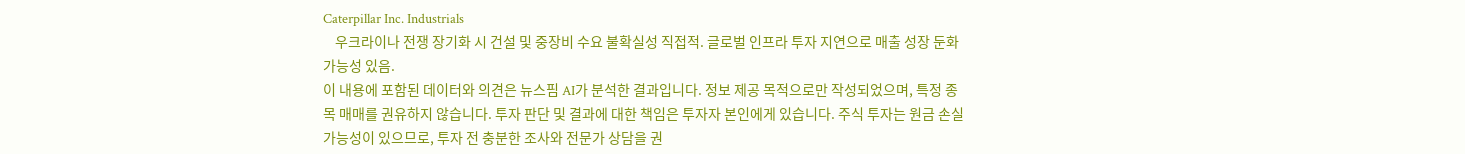Caterpillar Inc. Industrials
    우크라이나 전쟁 장기화 시 건설 및 중장비 수요 불확실성 직접적. 글로벌 인프라 투자 지연으로 매출 성장 둔화 가능성 있음.
이 내용에 포함된 데이터와 의견은 뉴스핌 AI가 분석한 결과입니다. 정보 제공 목적으로만 작성되었으며, 특정 종목 매매를 권유하지 않습니다. 투자 판단 및 결과에 대한 책임은 투자자 본인에게 있습니다. 주식 투자는 원금 손실 가능성이 있으므로, 투자 전 충분한 조사와 전문가 상담을 권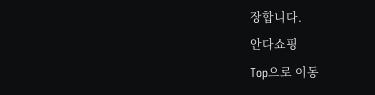장합니다.
안다쇼핑
Top으로 이동